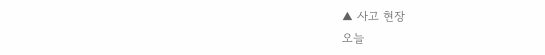▲ 사고 현장
오늘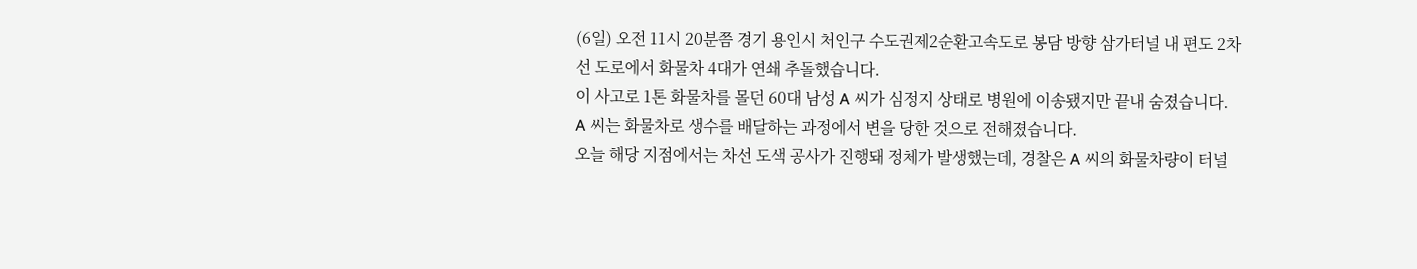(6일) 오전 11시 20분쯤 경기 용인시 처인구 수도권제2순환고속도로 봉담 방향 삼가터널 내 편도 2차선 도로에서 화물차 4대가 연쇄 추돌했습니다.
이 사고로 1톤 화물차를 몰던 60대 남성 A 씨가 심정지 상태로 병원에 이송됐지만 끝내 숨졌습니다.
A 씨는 화물차로 생수를 배달하는 과정에서 변을 당한 것으로 전해졌습니다.
오늘 해당 지점에서는 차선 도색 공사가 진행돼 정체가 발생했는데, 경찰은 A 씨의 화물차량이 터널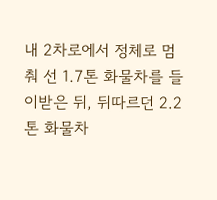내 2차로에서 정체로 멈춰 선 1.7톤 화물차를 들이받은 뒤, 뒤따르던 2.2톤 화물차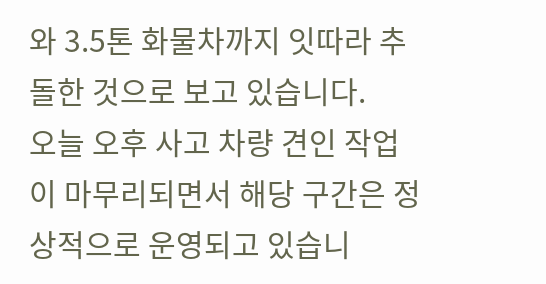와 3.5톤 화물차까지 잇따라 추돌한 것으로 보고 있습니다.
오늘 오후 사고 차량 견인 작업이 마무리되면서 해당 구간은 정상적으로 운영되고 있습니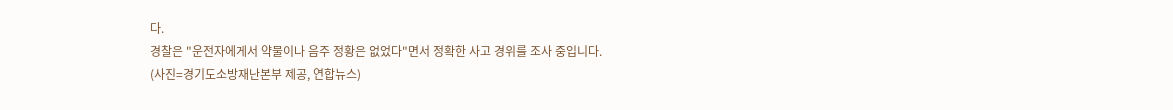다.
경찰은 "운전자에게서 약물이나 음주 정황은 없었다"면서 정확한 사고 경위를 조사 중입니다.
(사진=경기도소방재난본부 제공, 연합뉴스)